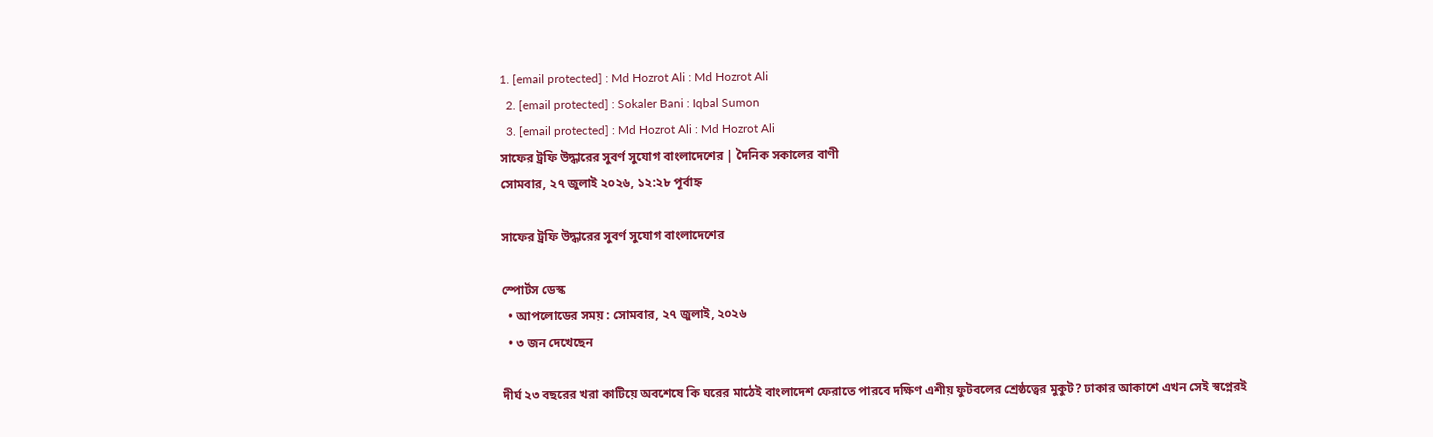1. [email protected] : Md Hozrot Ali : Md Hozrot Ali
  2. [email protected] : Sokaler Bani : Iqbal Sumon
  3. [email protected] : Md Hozrot Ali : Md Hozrot Ali
সাফের ট্রফি উদ্ধারের সুবর্ণ সুযোগ বাংলাদেশের | দৈনিক সকালের বাণী
সোমবার, ২৭ জুলাই ২০২৬, ১২:২৮ পূর্বাহ্ন

সাফের ট্রফি উদ্ধারের সুবর্ণ সুযোগ বাংলাদেশের

স্পোর্টস ডেস্ক
  • আপলোডের সময় : সোমবার, ২৭ জুলাই, ২০২৬
  • ৩ জন দেখেছেন

দীর্ঘ ২৩ বছরের খরা কাটিয়ে অবশেষে কি ঘরের মাঠেই বাংলাদেশ ফেরাতে পারবে দক্ষিণ এশীয় ফুটবলের শ্রেষ্ঠত্বের মুকুট? ঢাকার আকাশে এখন সেই স্বপ্নেরই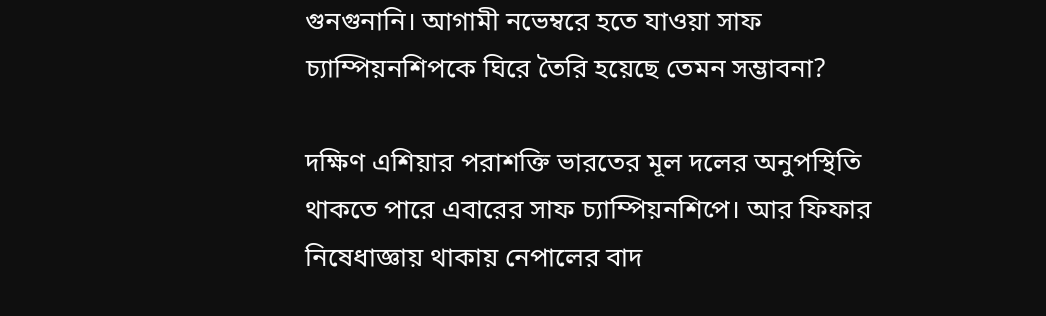গুনগুনানি। আগামী নভেম্বরে হতে যাওয়া সাফ চ্যাম্পিয়নশিপকে ঘিরে তৈরি হয়েছে তেমন সম্ভাবনা?

দক্ষিণ এশিয়ার পরাশক্তি ভারতের মূল দলের অনুপস্থিতি থাকতে পারে এবারের সাফ চ্যাম্পিয়নশিপে। আর ফিফার নিষেধাজ্ঞায় থাকায় নেপালের বাদ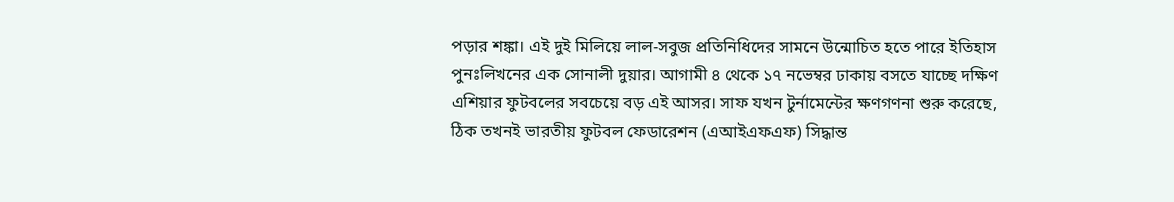পড়ার শঙ্কা। এই দুই মিলিয়ে লাল-সবুজ প্রতিনিধিদের সামনে উন্মোচিত হতে পারে ইতিহাস পুনঃলিখনের এক সোনালী দুয়ার। আগামী ৪ থেকে ১৭ নভেম্বর ঢাকায় বসতে যাচ্ছে দক্ষিণ এশিয়ার ফুটবলের সবচেয়ে বড় এই আসর। সাফ যখন টুর্নামেন্টের ক্ষণগণনা শুরু করেছে, ঠিক তখনই ভারতীয় ফুটবল ফেডারেশন (এআইএফএফ) সিদ্ধান্ত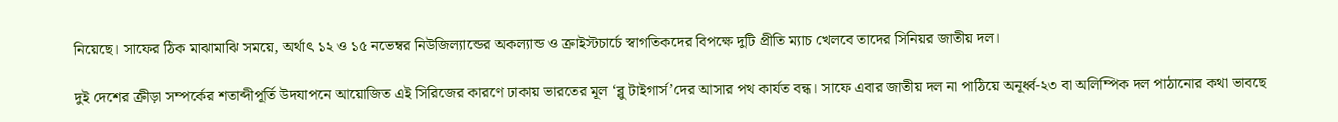নিয়েছে। সাফের ঠিক মাঝামাঝি সময়ে, অর্থাৎ ১২ ও ১৫ নভেম্বর নিউজিল্যান্ডের অকল্যান্ড ও ক্রাইস্টচার্চে স্বাগতিকদের বিপক্ষে দুটি প্রীতি ম্যাচ খেলবে তাদের সিনিয়র জাতীয় দল।

দুই দেশের ক্রীড়া সম্পর্কের শতাব্দীপূর্তি উদযাপনে আয়োজিত এই সিরিজের কারণে ঢাকায় ভারতের মূল ‘ব্লু টাইগার্স’দের আসার পথ কার্যত বন্ধ। সাফে এবার জাতীয় দল না পাঠিয়ে অনূর্ধ্ব-২৩ বা অলিম্পিক দল পাঠানোর কথা ভাবছে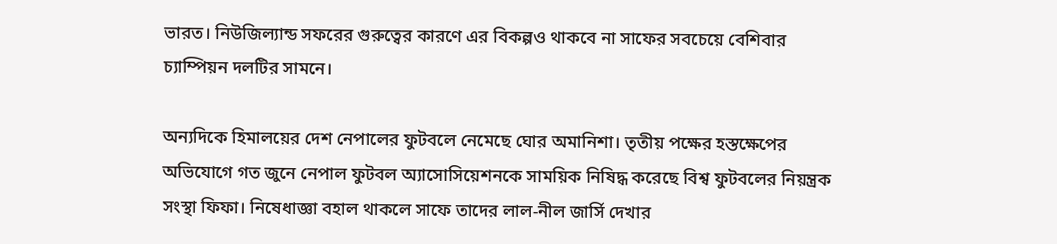ভারত। নিউজিল্যান্ড সফরের গুরুত্বের কারণে এর বিকল্পও থাকবে না সাফের সবচেয়ে বেশিবার চ্যাম্পিয়ন দলটির সামনে।

অন্যদিকে হিমালয়ের দেশ নেপালের ফুটবলে নেমেছে ঘোর অমানিশা। তৃতীয় পক্ষের হস্তক্ষেপের অভিযোগে গত জুনে নেপাল ফুটবল অ্যাসোসিয়েশনকে সাময়িক নিষিদ্ধ করেছে বিশ্ব ফুটবলের নিয়ন্ত্রক সংস্থা ফিফা। নিষেধাজ্ঞা বহাল থাকলে সাফে তাদের লাল-নীল জার্সি দেখার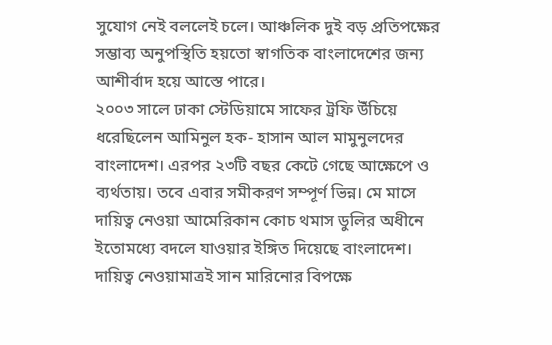সুযোগ নেই বললেই চলে। আঞ্চলিক দুই বড় প্রতিপক্ষের সম্ভাব্য অনুপস্থিতি হয়তো স্বাগতিক বাংলাদেশের জন্য আশীর্বাদ হয়ে আস্তে পারে।
২০০৩ সালে ঢাকা স্টেডিয়ামে সাফের ট্রফি উঁচিয়ে ধরেছিলেন আমিনুল হক- হাসান আল মামুনুলদের বাংলাদেশ। এরপর ২৩টি বছর কেটে গেছে আক্ষেপে ও ব্যর্থতায়। তবে এবার সমীকরণ সম্পূর্ণ ভিন্ন। মে মাসে দায়িত্ব নেওয়া আমেরিকান কোচ থমাস ডুলির অধীনে ইতোমধ্যে বদলে যাওয়ার ইঙ্গিত দিয়েছে বাংলাদেশ। দায়িত্ব নেওয়ামাত্রই সান মারিনোর বিপক্ষে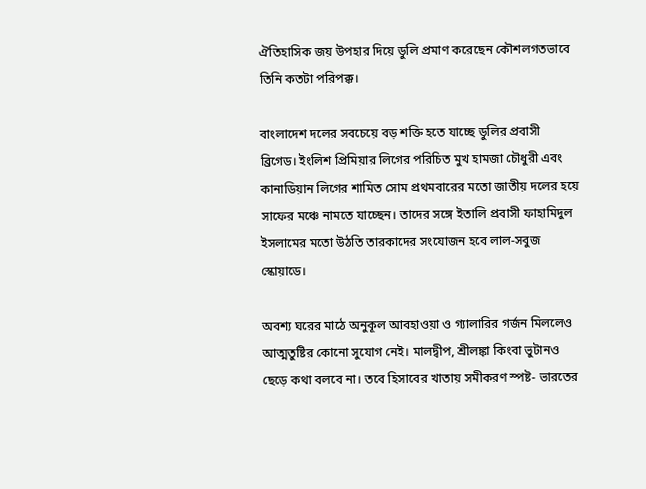ঐতিহাসিক জয় উপহার দিয়ে ডুলি প্রমাণ করেছেন কৌশলগতভাবে তিনি কতটা পরিপক্ক।

বাংলাদেশ দলের সবচেয়ে বড় শক্তি হতে যাচ্ছে ডুলির প্রবাসী ব্রিগেড। ইংলিশ প্রিমিয়ার লিগের পরিচিত মুখ হামজা চৌধুরী এবং কানাডিয়ান লিগের শামিত সোম প্রথমবারের মতো জাতীয় দলের হয়ে সাফের মঞ্চে নামতে যাচ্ছেন। তাদের সঙ্গে ইতালি প্রবাসী ফাহামিদুল ইসলামের মতো উঠতি তারকাদের সংযোজন হবে লাল-সবুজ স্কোয়াডে।

অবশ্য ঘরের মাঠে অনুকূল আবহাওয়া ও গ্যালারির গর্জন মিললেও আত্মতুষ্টির কোনো সুযোগ নেই। মালদ্বীপ, শ্রীলঙ্কা কিংবা ভুটানও ছেড়ে কথা বলবে না। তবে হিসাবের খাতায় সমীকরণ স্পষ্ট- ভারতের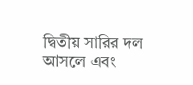দ্বিতীয় সারির দল আসলে এবং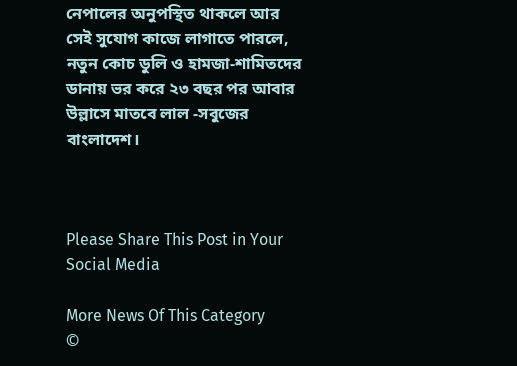নেপালের অনুপস্থিত থাকলে আর সেই সুযোগ কাজে লাগাতে পারলে, নতুন কোচ ডুলি ও হামজা-শামিতদের ডানায় ভর করে ২৩ বছর পর আবার উল্লাসে মাতবে লাল -সবুজের বাংলাদেশ।



Please Share This Post in Your Social Media

More News Of This Category
©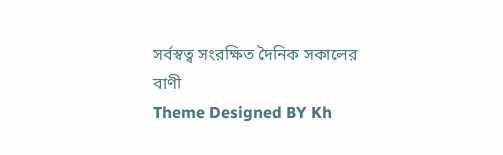সর্বস্বত্ব সংরক্ষিত দৈনিক সকালের বাণী
Theme Designed BY Kh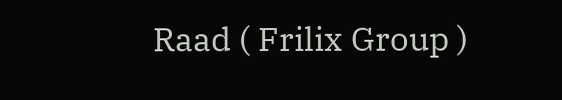Raad ( Frilix Group )